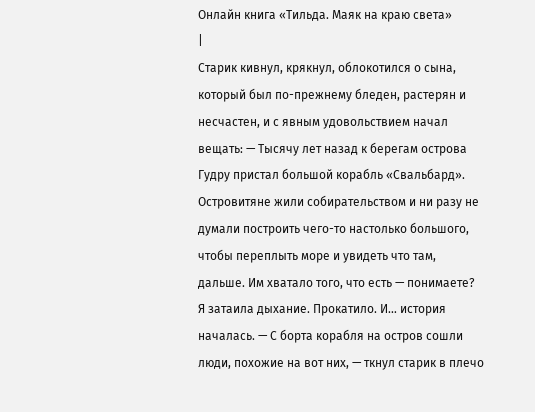Онлайн книга «Тильда. Маяк на краю света»
|
Старик кивнул, крякнул, облокотился о сына, который был по-прежнему бледен, растерян и несчастен, и с явным удовольствием начал вещать: — Тысячу лет назад к берегам острова Гудру пристал большой корабль «Свальбард». Островитяне жили собирательством и ни разу не думали построить чего-то настолько большого, чтобы переплыть море и увидеть что там, дальше. Им хватало того, что есть — понимаете? Я затаила дыхание. Прокатило. И… история началась. — С борта корабля на остров сошли люди, похожие на вот них, — ткнул старик в плечо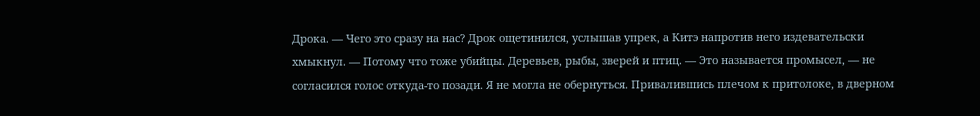Дрока. — Чего это сразу на нас? Дрок ощетинился, услышав упрек, а Китэ напротив него издевательски хмыкнул. — Потому что тоже убийцы. Деревьев, рыбы, зверей и птиц. — Это называется промысел, — не согласился голос откуда-то позади. Я не могла не обернуться. Привалившись плечом к притолоке, в дверном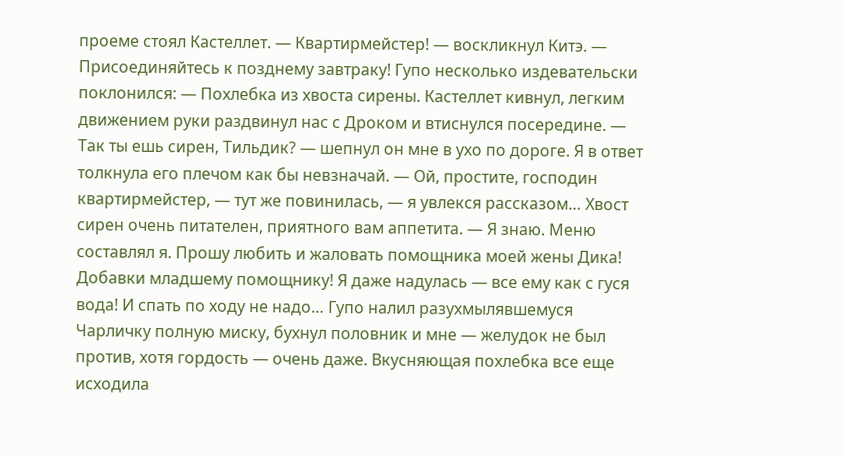проеме стоял Кастеллет. — Квартирмейстер! — воскликнул Китэ. — Присоединяйтесь к позднему завтраку! Гупо несколько издевательски поклонился: — Похлебка из хвоста сирены. Кастеллет кивнул, легким движением руки раздвинул нас с Дроком и втиснулся посередине. — Так ты ешь сирен, Тильдик? — шепнул он мне в ухо по дороге. Я в ответ толкнула его плечом как бы невзначай. — Ой, простите, господин квартирмейстер, — тут же повинилась, — я увлекся рассказом… Хвост сирен очень питателен, приятного вам аппетита. — Я знаю. Меню составлял я. Прошу любить и жаловать помощника моей жены Дика! Добавки младшему помощнику! Я даже надулась — все ему как с гуся вода! И спать по ходу не надо… Гупо налил разухмылявшемуся Чарличку полную миску, бухнул половник и мне — желудок не был против, хотя гордость — очень даже. Вкусняющая похлебка все еще исходила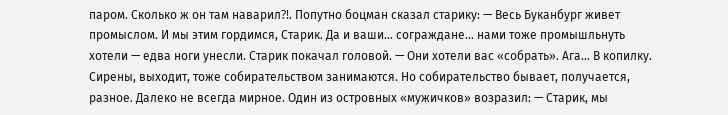паром. Сколько ж он там наварил⁈. Попутно боцман сказал старику: — Весь Буканбург живет промыслом. И мы этим гордимся, Старик. Да и ваши… сограждане… нами тоже промышльнуть хотели — едва ноги унесли. Старик покачал головой. — Они хотели вас «собрать». Ага… В копилку. Сирены, выходит, тоже собирательством занимаются. Но собирательство бывает, получается, разное. Далеко не всегда мирное. Один из островных «мужичков» возразил: — Старик, мы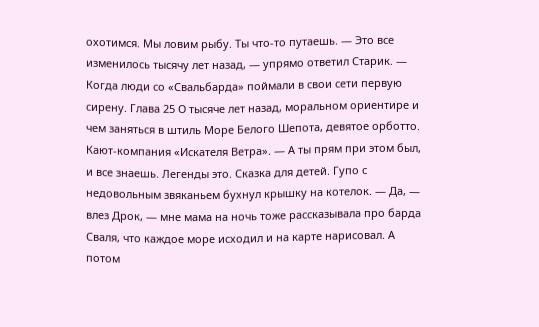охотимся. Мы ловим рыбу. Ты что-то путаешь. — Это все изменилось тысячу лет назад, — упрямо ответил Старик. — Когда люди со «Свальбарда» поймали в свои сети первую сирену. Глава 25 О тысяче лет назад, моральном ориентире и чем заняться в штиль Море Белого Шепота, девятое орботто. Кают-компания «Искателя Ветра». — А ты прям при этом был, и все знаешь. Легенды это. Сказка для детей. Гупо с недовольным звяканьем бухнул крышку на котелок. — Да, — влез Дрок, — мне мама на ночь тоже рассказывала про барда Сваля, что каждое море исходил и на карте нарисовал. А потом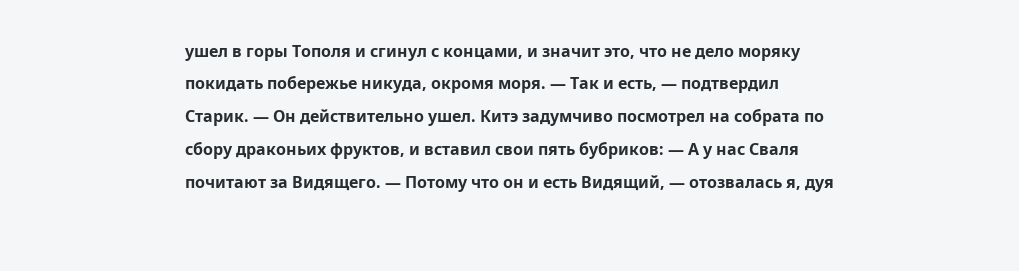ушел в горы Тополя и сгинул с концами, и значит это, что не дело моряку покидать побережье никуда, окромя моря. — Так и есть, — подтвердил Старик. — Он действительно ушел. Китэ задумчиво посмотрел на собрата по сбору драконьих фруктов, и вставил свои пять бубриков: — А у нас Сваля почитают за Видящего. — Потому что он и есть Видящий, — отозвалась я, дуя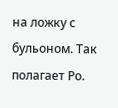на ложку с бульоном. Так полагает Ро.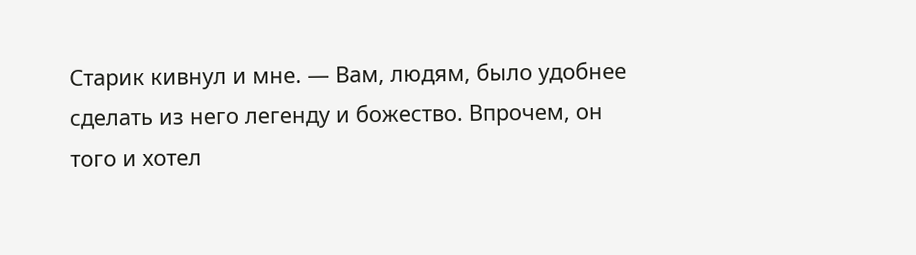Старик кивнул и мне. — Вам, людям, было удобнее сделать из него легенду и божество. Впрочем, он того и хотел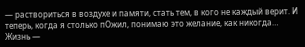— раствориться в воздухе и памяти, стать тем, в кого не каждый верит. И теперь, когда я столько пОжил, понимаю это желание, как никогда… Жизнь —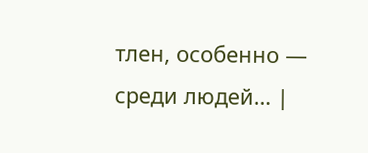тлен, особенно — среди людей… |